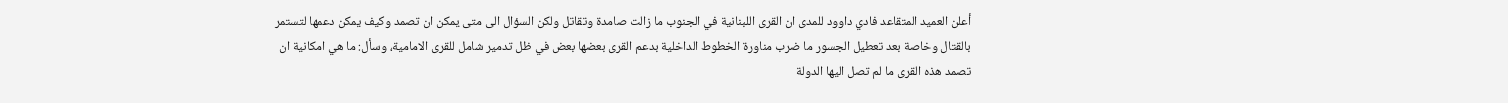أعلن العميد المتقاعد فادي داوود للمدى ان القرى اللبنانية في الجنوب ما زالت صامدة وتقاتل ولكن السؤال الى متى يمكن ان تصمد وكيف يمكن دعمها لتستمر بالقتال وخاصة بعد تعطيل الجسور ما ضرب مناورة الخطوط الداخلية بدعم القرى بعضها بعض في ظل تدمير شامل للقرى الامامية، وسأل: ما هي امكانية ان تصمد هذه القرى ما لم تصل اليها الدولة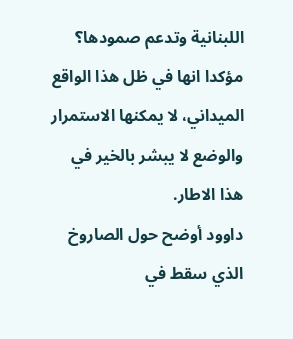اللبنانية وتدعم صمودها؟ مؤكدا انها في ظل هذا الواقع الميداني، لا يمكنها الاستمرار والوضع لا يبشر بالخير في هذا الاطار.
داوود أوضح حول الصاروخ الذي سقط في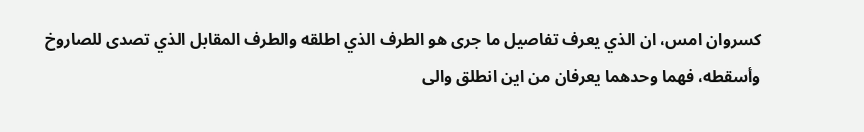كسروان امس، ان الذي يعرف تفاصيل ما جرى هو الطرف الذي اطلقه والطرف المقابل الذي تصدى للصاروخ وأسقطه، فهما وحدهما يعرفان من اين انطلق والى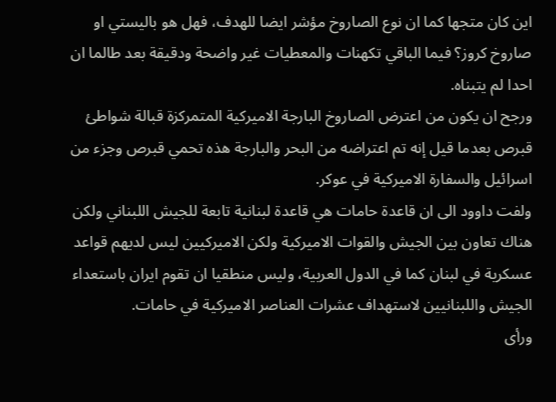اين كان متجها كما ان نوع الصاروخ مؤشر ايضا للهدف، فهل هو باليستي او صاروخ كروز؟ فيما الباقي تكهنات والمعطيات غير واضحة ودقيقة بعد طالما ان احدا لم يتبناه.
ورجح ان يكون من اعترض الصاروخ البارجة الاميركية المتمركزة قبالة شواطئ قبرص بعدما قيل إنه تم اعتراضه من البحر والبارجة هذه تحمي قبرص وجزء من اسرائيل والسفارة الاميركية في عوكر.
ولفت داوود الى ان قاعدة حامات هي قاعدة لبنانية تابعة للجيش اللبناني ولكن هناك تعاون بين الجيش والقوات الاميركية ولكن الاميركيين ليس لديهم قواعد عسكرية في لبنان كما في الدول العربية، وليس منطقيا ان تقوم ايران باستعداء الجيش واللبنانيين لاستهداف عشرات العناصر الاميركية في حامات.
ورأى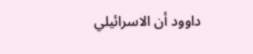داوود أن الاسرائيلي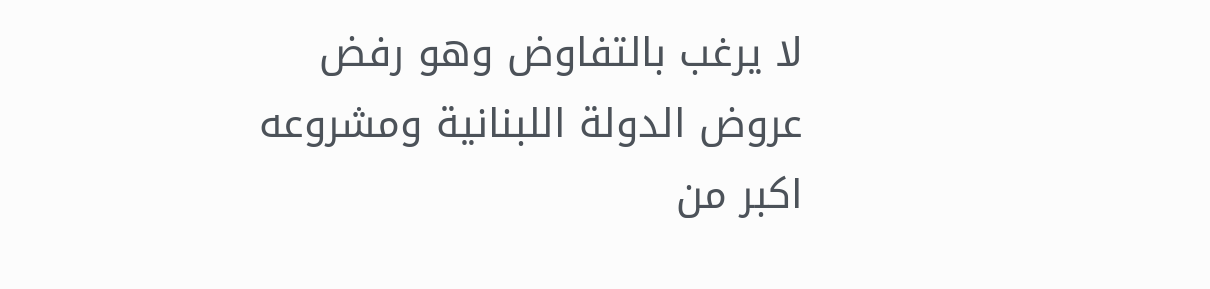لا يرغب بالتفاوض وهو رفض عروض الدولة اللبنانية ومشروعه اكبر من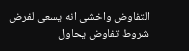التفاوض واخشى انه يسعى لفرض شروط تفاوض يحاول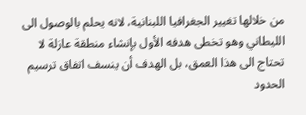من خلالها تغيير الجغرافيا اللبنانية، لانه يحلم بالوصول الى الليطاني وهو تخطى هدفه الأول بإنشاء منطقة عازلة لا تحتاج الى هذا العمق، بل الهدف أن ينسف اتفاق ترسيم الحدود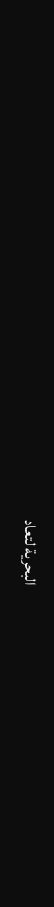البحرية لتعاد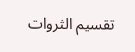تقسيم الثروات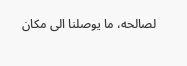لصالحه، ما يوصلنا الى مكان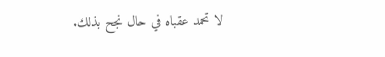لا تحمد عقباه في حال نجح بذلك.